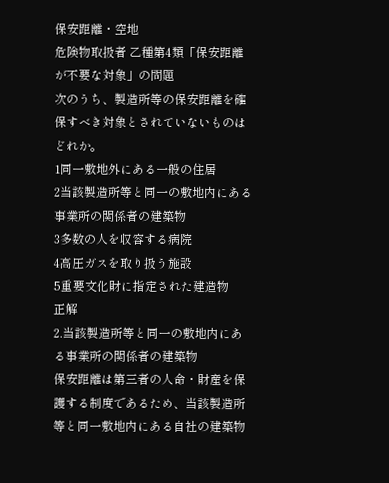保安距離・空地
危険物取扱者 乙種第4類「保安距離が不要な対象」の問題
次のうち、製造所等の保安距離を確保すべき対象とされていないものはどれか。
1同一敷地外にある一般の住居
2当該製造所等と同一の敷地内にある事業所の関係者の建築物
3多数の人を収容する病院
4高圧ガスを取り扱う施設
5重要文化財に指定された建造物
正解
2.当該製造所等と同一の敷地内にある事業所の関係者の建築物
保安距離は第三者の人命・財産を保護する制度であるため、当該製造所等と同一敷地内にある自社の建築物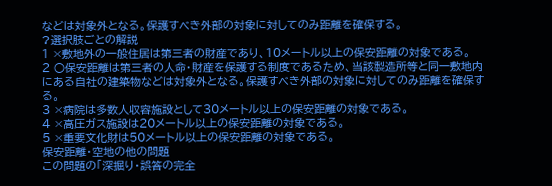などは対象外となる。保護すべき外部の対象に対してのみ距離を確保する。
?選択肢ごとの解説
1 ×敷地外の一般住居は第三者の財産であり、10メートル以上の保安距離の対象である。
2 ○保安距離は第三者の人命・財産を保護する制度であるため、当該製造所等と同一敷地内にある自社の建築物などは対象外となる。保護すべき外部の対象に対してのみ距離を確保する。
3 ×病院は多数人収容施設として30メートル以上の保安距離の対象である。
4 ×高圧ガス施設は20メートル以上の保安距離の対象である。
5 ×重要文化財は50メートル以上の保安距離の対象である。
保安距離・空地の他の問題
この問題の「深掘り・誤答の完全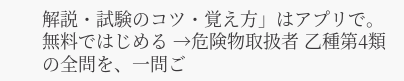解説・試験のコツ・覚え方」はアプリで。
無料ではじめる →危険物取扱者 乙種第4類の全問を、一問ご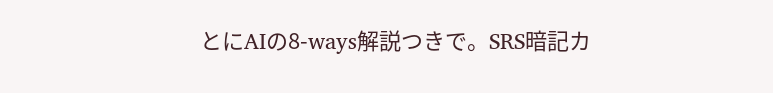とにAIの8-ways解説つきで。SRS暗記カ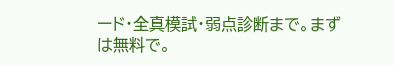ード・全真模試・弱点診断まで。まずは無料で。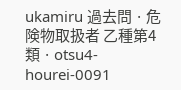ukamiru 過去問 · 危険物取扱者 乙種第4類 · otsu4-hourei-0091